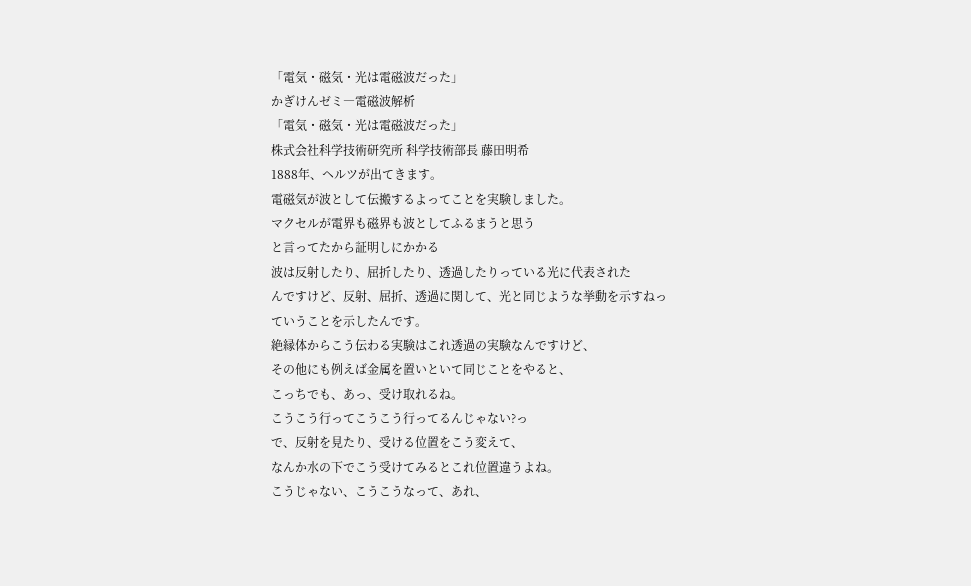「電気・磁気・光は電磁波だった」
かぎけんゼミ―電磁波解析
「電気・磁気・光は電磁波だった」
株式会社科学技術研究所 科学技術部長 藤田明希
1888年、ヘルツが出てきます。
電磁気が波として伝搬するよってことを実験しました。
マクセルが電界も磁界も波としてふるまうと思う
と言ってたから証明しにかかる
波は反射したり、屈折したり、透過したりっている光に代表された
んですけど、反射、屈折、透過に関して、光と同じような挙動を示すねっ
ていうことを示したんです。
絶縁体からこう伝わる実験はこれ透過の実験なんですけど、
その他にも例えば金属を置いといて同じことをやると、
こっちでも、あっ、受け取れるね。
こうこう行ってこうこう行ってるんじゃない?っ
で、反射を見たり、受ける位置をこう変えて、
なんか水の下でこう受けてみるとこれ位置違うよね。
こうじゃない、こうこうなって、あれ、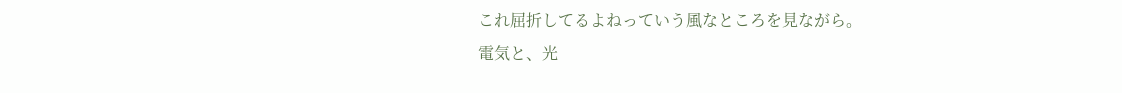これ屈折してるよねっていう風なところを見ながら。
電気と、光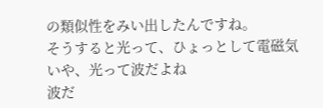の類似性をみい出したんですね。
そうすると光って、ひょっとして電磁気
いや、光って波だよね
波だ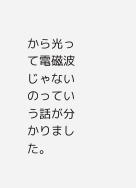から光って電磁波じゃないのっていう話が分かりました。